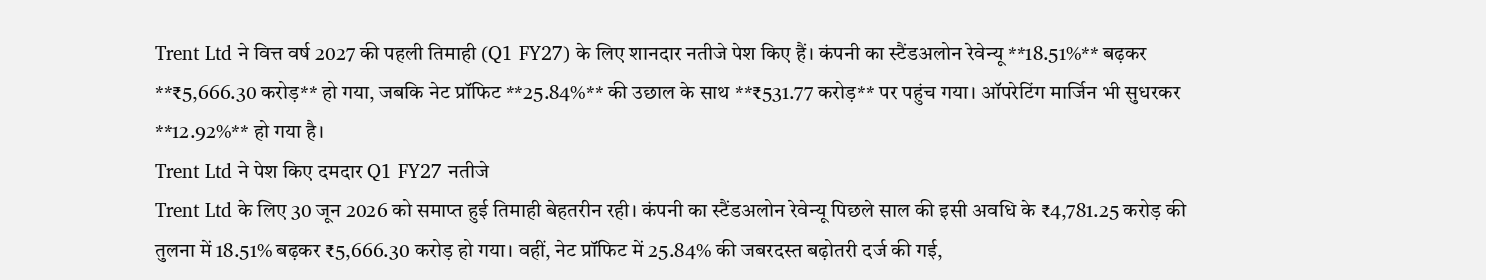Trent Ltd ने वित्त वर्ष 2027 की पहली तिमाही (Q1 FY27) के लिए शानदार नतीजे पेश किए हैं। कंपनी का स्टैंडअलोन रेवेन्यू **18.51%** बढ़कर **₹5,666.30 करोड़** हो गया, जबकि नेट प्रॉफिट **25.84%** की उछाल के साथ **₹531.77 करोड़** पर पहुंच गया। ऑपरेटिंग मार्जिन भी सुधरकर **12.92%** हो गया है।
Trent Ltd ने पेश किए दमदार Q1 FY27 नतीजे
Trent Ltd के लिए 30 जून 2026 को समाप्त हुई तिमाही बेहतरीन रही। कंपनी का स्टैंडअलोन रेवेन्यू पिछले साल की इसी अवधि के ₹4,781.25 करोड़ की तुलना में 18.51% बढ़कर ₹5,666.30 करोड़ हो गया। वहीं, नेट प्रॉफिट में 25.84% की जबरदस्त बढ़ोतरी दर्ज की गई,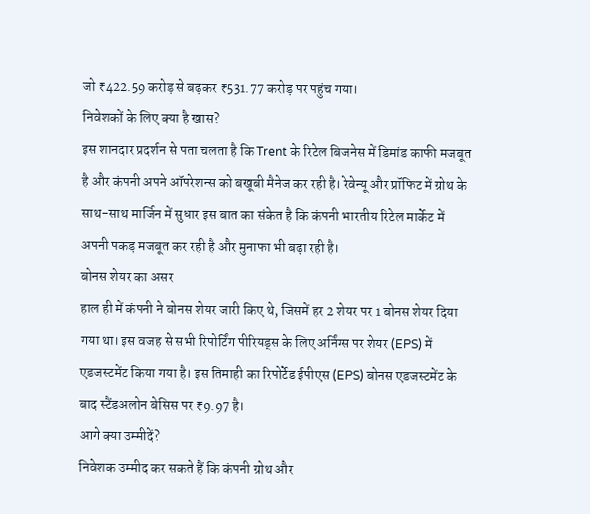जो ₹422.59 करोड़ से बढ़कर ₹531.77 करोड़ पर पहुंच गया।
निवेशकों के लिए क्या है खास?
इस शानदार प्रदर्शन से पता चलता है कि Trent के रिटेल बिजनेस में डिमांड काफी मजबूत है और कंपनी अपने ऑपरेशन्स को बखूबी मैनेज कर रही है। रेवेन्यू और प्रॉफिट में ग्रोथ के साथ-साथ मार्जिन में सुधार इस बात का संकेत है कि कंपनी भारतीय रिटेल मार्केट में अपनी पकड़ मजबूत कर रही है और मुनाफा भी बढ़ा रही है।
बोनस शेयर का असर
हाल ही में कंपनी ने बोनस शेयर जारी किए थे, जिसमें हर 2 शेयर पर 1 बोनस शेयर दिया गया था। इस वजह से सभी रिपोर्टिंग पीरियड्स के लिए अर्निंग्स पर शेयर (EPS) में एडजस्टमेंट किया गया है। इस तिमाही का रिपोर्टेड ईपीएस (EPS) बोनस एडजस्टमेंट के बाद स्टैंडअलोन बेसिस पर ₹9.97 है।
आगे क्या उम्मीदें?
निवेशक उम्मीद कर सकते हैं कि कंपनी ग्रोथ और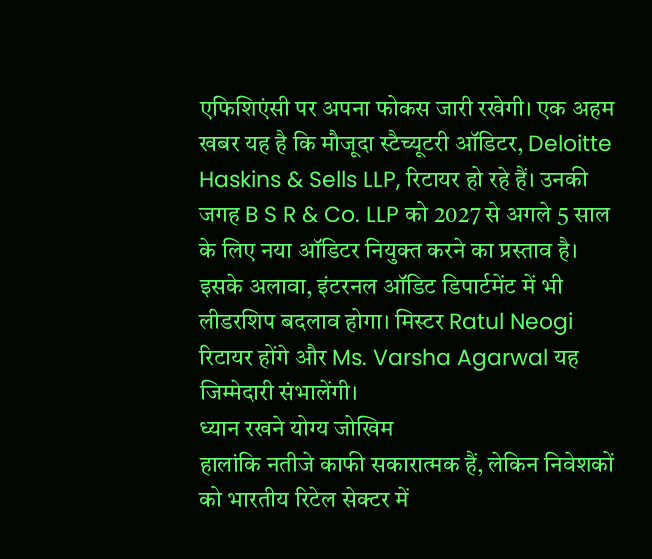एफिशिएंसी पर अपना फोकस जारी रखेगी। एक अहम खबर यह है कि मौजूदा स्टैच्यूटरी ऑडिटर, Deloitte Haskins & Sells LLP, रिटायर हो रहे हैं। उनकी जगह B S R & Co. LLP को 2027 से अगले 5 साल के लिए नया ऑडिटर नियुक्त करने का प्रस्ताव है। इसके अलावा, इंटरनल ऑडिट डिपार्टमेंट में भी लीडरशिप बदलाव होगा। मिस्टर Ratul Neogi रिटायर होंगे और Ms. Varsha Agarwal यह जिम्मेदारी संभालेंगी।
ध्यान रखने योग्य जोखिम
हालांकि नतीजे काफी सकारात्मक हैं, लेकिन निवेशकों को भारतीय रिटेल सेक्टर में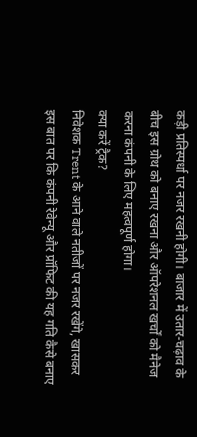कड़ी प्रतिस्पर्धा पर नजर रखनी होगी। बाजार में उतार-चढ़ाव के बीच इस ग्रोथ को बनाए रखना और ऑपरेशनल खर्चों को मैनेज करना कंपनी के लिए महत्वपूर्ण होगा।
क्या करें ट्रैक?
निवेशक Trent के आने वाले नतीजों पर नजर रखेंगे, खासकर इस बात पर कि कंपनी रेवेन्यू और प्रॉफिट की यह गति कैसे बनाए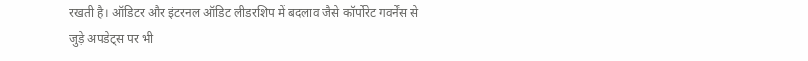रखती है। ऑडिटर और इंटरनल ऑडिट लीडरशिप में बदलाव जैसे कॉर्पोरेट गवर्नेंस से जुड़े अपडेट्स पर भी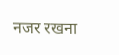नजर रखना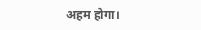अहम होगा।